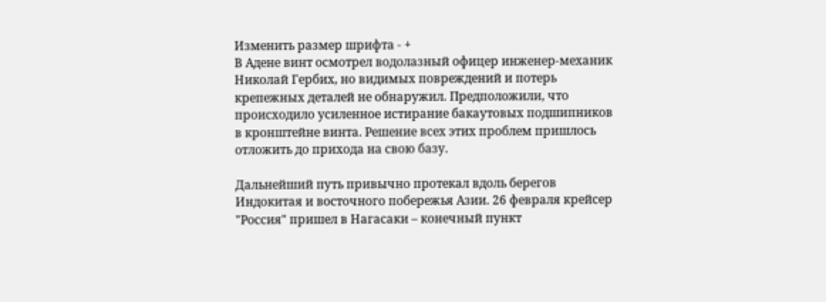Изменить размер шрифта - +
В Адене винт осмотрел водолазный офицер инженер-механик Николай Гербих, но видимых повреждений и потерь крепежных деталей не обнаружил. Предположили, что происходило усиленное истирание бакаутовых подшипников в кронштейне винта. Решение всех этих проблем пришлось отложить до прихода на свою базу.

Дальнейший путь привычно протекал вдоль берегов Индокитая и восточного побережья Азии. 26 февраля крейсер "Россия" пришел в Нагасаки – конечный пункт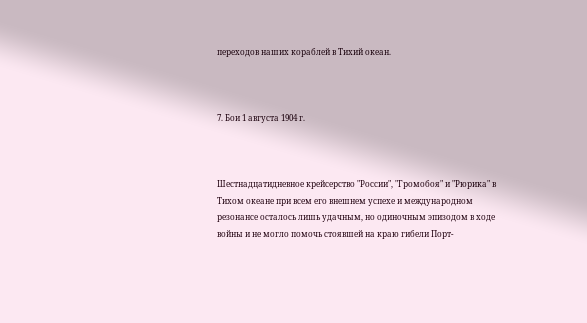переходов наших кораблей в Тихий океан.



7. Бои 1 августа 1904 г.



Шестнадцатидневное крейсерство "России", "Громобоя" и "Рюрика" в Тихом океане при всем его внешнем успехе и международном резонансе осталось лишь удачным, но одиночным эпизодом в ходе войны и не могло помочь стоявшей на краю гибели Порт-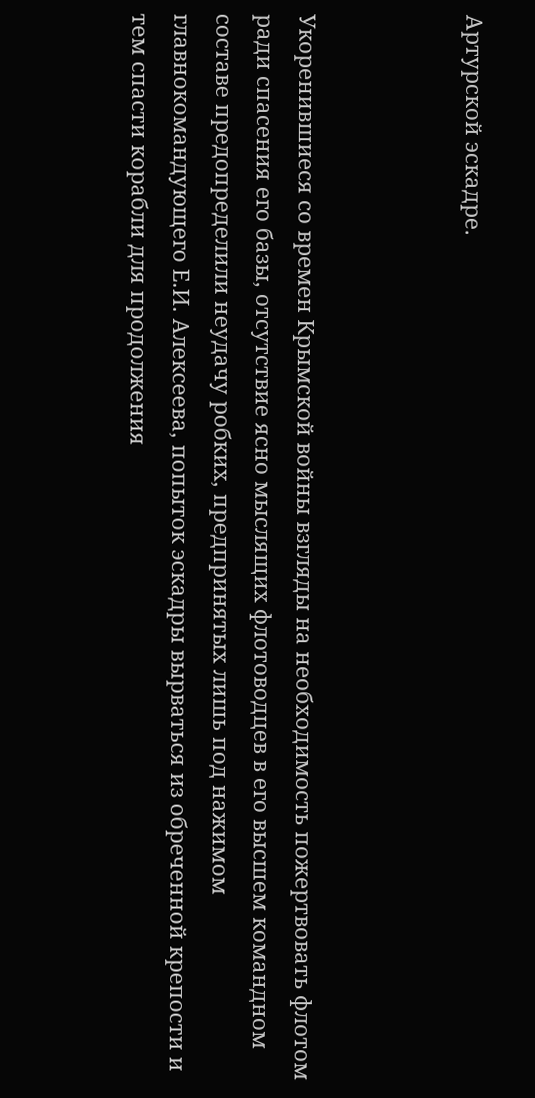Артурской эскадре.



Укоренившиеся со времен Крымской войны взгляды на необходимость пожертвовать флотом ради спасения его базы, отсутствие ясно мыслящих флотоводцев в его высшем командном составе предопределили неудачу робких, предпринятых лишь под нажимом главнокомандующего Е.И. Алексеева, попыток эскадры вырваться из обреченной крепости и тем спасти корабли для продолжения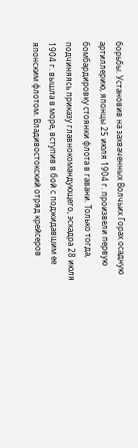борьбы. Установив на захваченных Волчьих Горах осадную артиллерию, японцы 25 июля 1904 г. произвели первую бомбардировку стоянки флота в гавани. Только тогда, подчиняясь приказу главнокомандующего, эскадра 28 июля 1904 г. вышла в море, вступив в бой с поджидавшим ее японским флотом. Владивостокский отряд крейсеров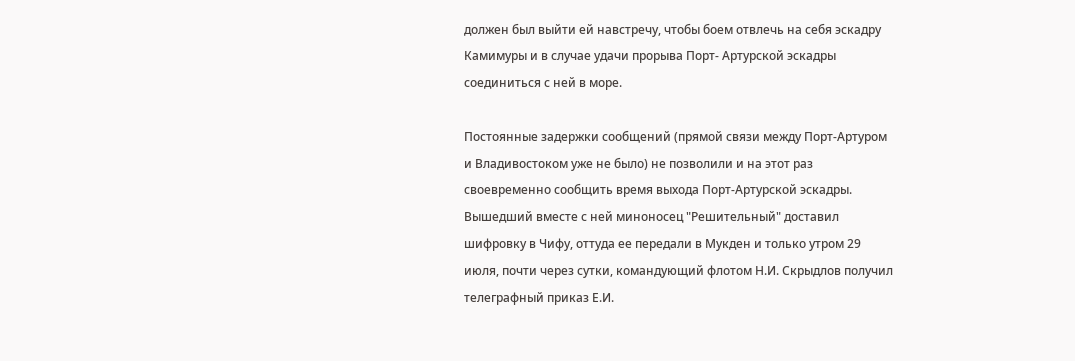должен был выйти ей навстречу, чтобы боем отвлечь на себя эскадру Камимуры и в случае удачи прорыва Порт- Артурской эскадры соединиться с ней в море.

Постоянные задержки сообщений (прямой связи между Порт-Артуром и Владивостоком уже не было) не позволили и на этот раз своевременно сообщить время выхода Порт-Артурской эскадры. Вышедший вместе с ней миноносец "Решительный" доставил шифровку в Чифу, оттуда ее передали в Мукден и только утром 29 июля, почти через сутки, командующий флотом Н.И. Скрыдлов получил телеграфный приказ Е.И.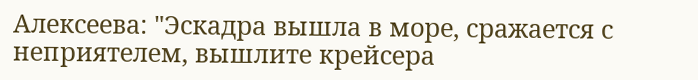Алексеева: "Эскадра вышла в море, сражается с неприятелем, вышлите крейсера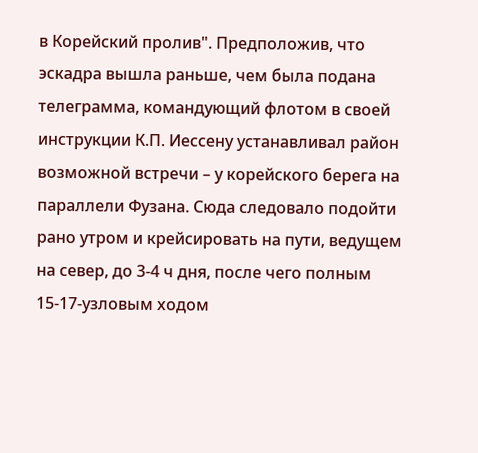в Корейский пролив". Предположив, что эскадра вышла раньше, чем была подана телеграмма, командующий флотом в своей инструкции К.П. Иессену устанавливал район возможной встречи – у корейского берега на параллели Фузана. Сюда следовало подойти рано утром и крейсировать на пути, ведущем на север, до 3-4 ч дня, после чего полным 15-17-узловым ходом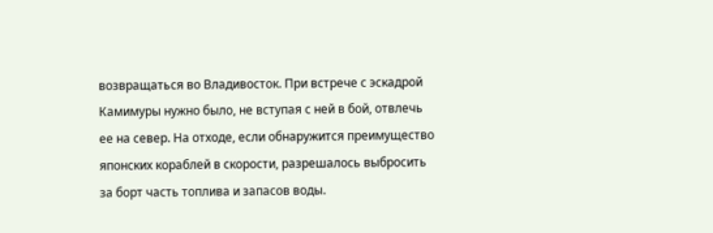возвращаться во Владивосток. При встрече с эскадрой Камимуры нужно было, не вступая с ней в бой, отвлечь ее на север. На отходе, если обнаружится преимущество японских кораблей в скорости, разрешалось выбросить за борт часть топлива и запасов воды.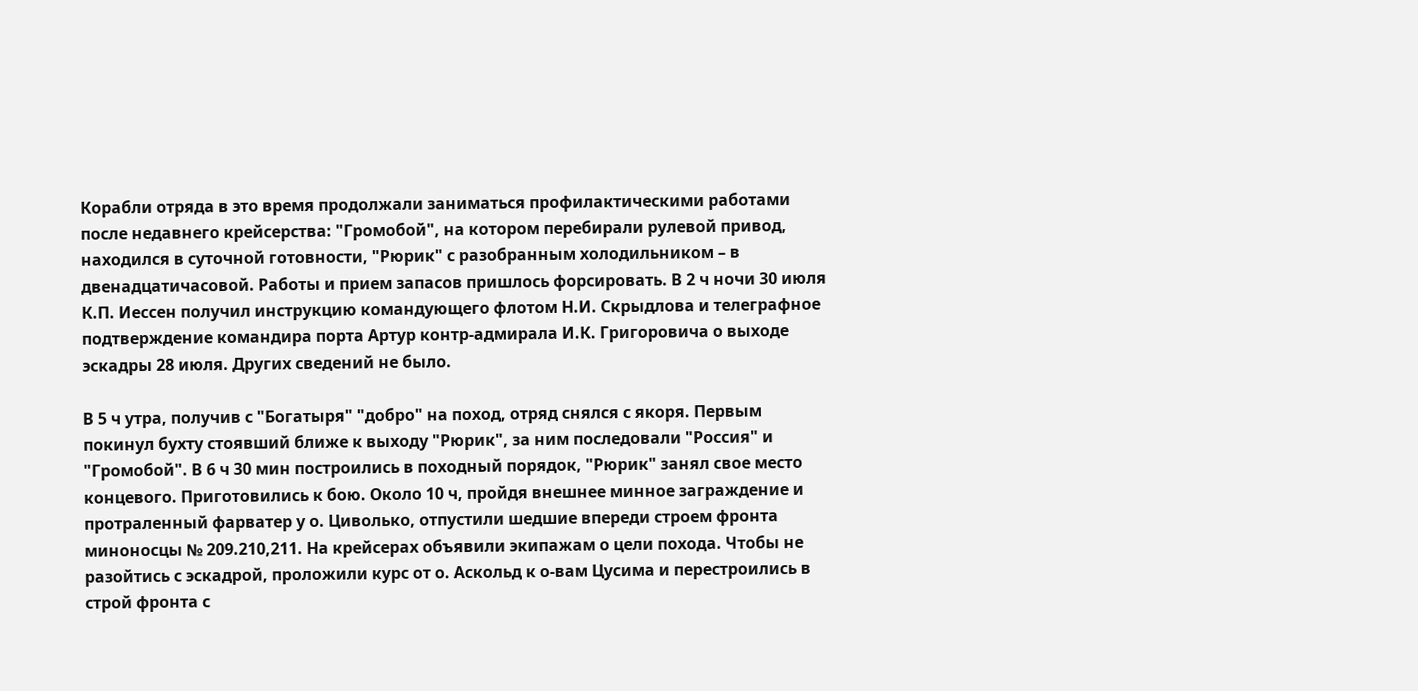Корабли отряда в это время продолжали заниматься профилактическими работами после недавнего крейсерства: "Громобой", на котором перебирали рулевой привод, находился в суточной готовности, "Рюрик" с разобранным холодильником – в двенадцатичасовой. Работы и прием запасов пришлось форсировать. В 2 ч ночи 30 июля К.П. Иессен получил инструкцию командующего флотом Н.И. Скрыдлова и телеграфное подтверждение командира порта Артур контр-адмирала И.К. Григоровича о выходе эскадры 28 июля. Других сведений не было.

В 5 ч утра, получив с "Богатыря" "добро" на поход, отряд снялся с якоря. Первым покинул бухту стоявший ближе к выходу "Рюрик", за ним последовали "Россия" и "Громобой". В 6 ч 30 мин построились в походный порядок, "Рюрик" занял свое место концевого. Приготовились к бою. Около 10 ч, пройдя внешнее минное заграждение и протраленный фарватер у о. Циволько, отпустили шедшие впереди строем фронта миноносцы № 209.210,211. На крейсерах объявили экипажам о цели похода. Чтобы не разойтись с эскадрой, проложили курс от о. Аскольд к о-вам Цусима и перестроились в строй фронта с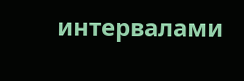интервалами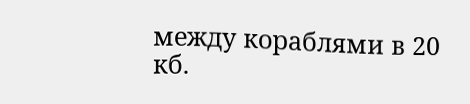между кораблями в 20 кб.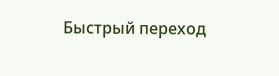Быстрый переход